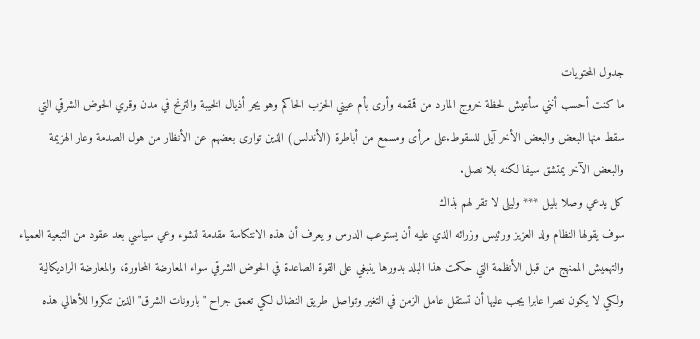جدول المحتويات
ما كنت أحسب أنني سأعيش لحظة خروج المارد من قمقمه وأرى بأم عيني الحزب الحاكم وهو يجر أذيال الخيبة والترنح في مدن وقري الحوض الشرقي التي سقط منها البعض والبعض الأخر آيل للسقوط.على مرأى ومسمع من أباطرة (الأندلس) الذين توارى بعضهم عن الأنظار من هول الصدمة وعار الهزيمة والبعض الآخر يمتشق سيفا لكنه بلا نصل.
كل يدعي وصلا بليل *** وليلى لا تقر لهم بذاك
سوف يقولها النظام ولد العزيز ورئيس وزرائه الذي عليه أن يستوعب الدرس و يعرف أن هذه الانتكاسة مقدمة لنشوء وعي سياسي بعد عقود من التبعية العمياء والتهميش الممنهج من قبل الأنظمة التي حكمت هذا البلد بدورها ينبغي على القوة الصاعدة في الحوض الشرقي سواء المعارضة المحاورة، والمعارضة الراديكالية ولكي لا يكون نصرا عابرا يجب عليها أن تستقل عامل الزمن في التغير وتواصل طريق النضال لكي تعمق جراح "بارونات الشرق" الذين تنكروا للأهالي هذه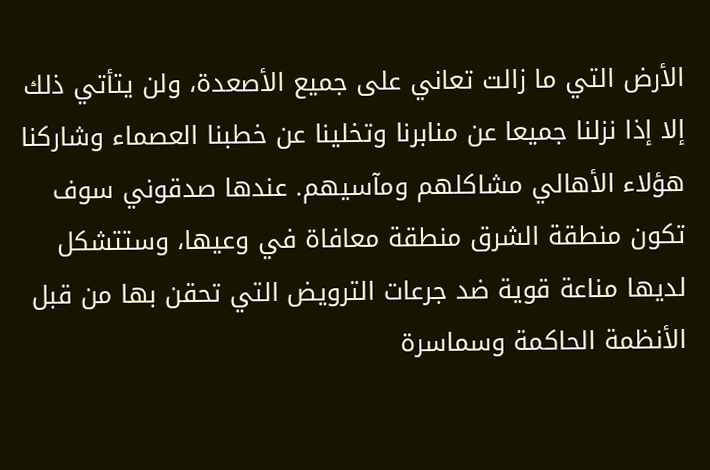الأرض التي ما زالت تعاني على جميع الأصعدة، ولن يتأتي ذلك إلا إذا نزلنا جميعا عن منابرنا وتخلينا عن خطبنا العصماء وشاركنا هؤلاء الأهالي مشاكلهم ومآسيهم. عندها صدقوني سوف تكون منطقة الشرق منطقة معافاة في وعيها، وستتشكل لديها مناعة قوية ضد جرعات الترويض التي تحقن بها من قبل الأنظمة الحاكمة وسماسرة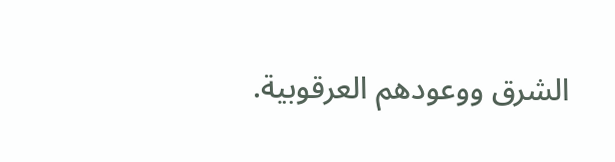الشرق ووعودهم العرقوبية.